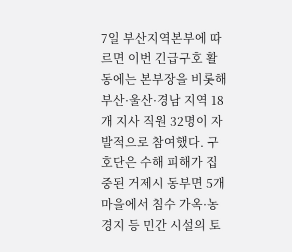7일 부산지역본부에 따르면 이번 긴급구호 활동에는 본부장을 비롯해 부산·울산·경남 지역 18개 지사 직원 32명이 자발적으로 참여했다. 구호단은 수해 피해가 집중된 거제시 동부면 5개 마을에서 침수 가옥·농경지 등 민간 시설의 토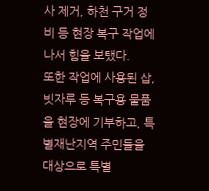사 제거, 하천 구거 정비 등 현장 복구 작업에 나서 힘을 보탰다.
또한 작업에 사용된 삽, 빗자루 등 복구용 물품을 현장에 기부하고, 특별재난지역 주민들을 대상으로 특별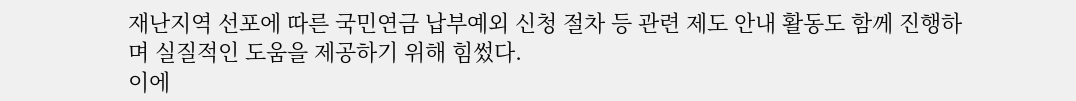재난지역 선포에 따른 국민연금 납부예외 신청 절차 등 관련 제도 안내 활동도 함께 진행하며 실질적인 도움을 제공하기 위해 힘썼다.
이에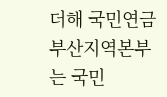더해 국민연금 부산지역본부는 국민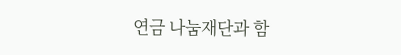연금 나눔재단과 함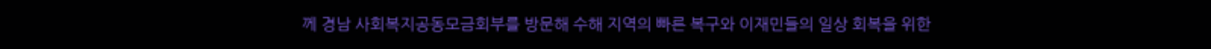께 경남 사회복지공동모금회부를 방문해 수해 지역의 빠른 복구와 이재민들의 일상 회복을 위한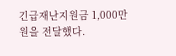긴급재난지원금 1,000만 원을 전달했다.